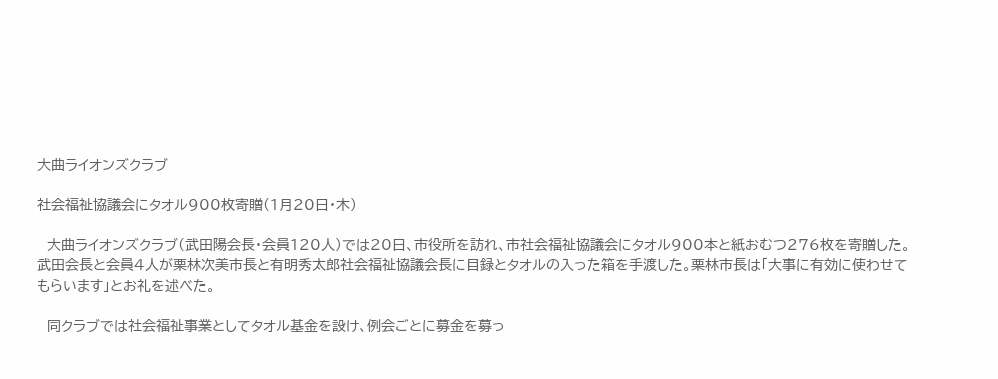大曲ライオンズクラブ

社会福祉協議会にタオル900枚寄贈(1月20日・木)

  大曲ライオンズクラブ(武田陽会長・会員120人)では20日、市役所を訪れ、市社会福祉協議会にタオル900本と紙おむつ276枚を寄贈した。武田会長と会員4人が栗林次美市長と有明秀太郎社会福祉協議会長に目録とタオルの入った箱を手渡した。栗林市長は「大事に有効に使わせてもらいます」とお礼を述べた。

  同クラブでは社会福祉事業としてタオル基金を設け、例会ごとに募金を募っ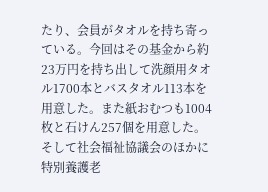たり、会員がタオルを持ち寄っている。今回はその基金から約23万円を持ち出して洗顔用タオル1700本とバスタオル113本を用意した。また紙おむつも1004枚と石けん257個を用意した。そして社会福祉協議会のほかに特別養護老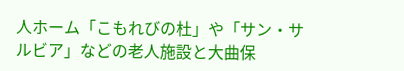人ホーム「こもれびの杜」や「サン・サルビア」などの老人施設と大曲保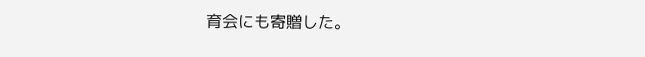育会にも寄贈した。